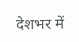देशभर में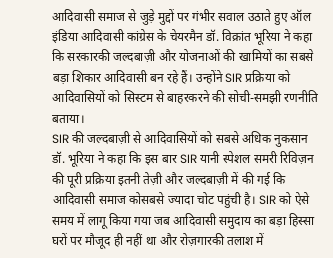आदिवासी समाज से जुड़े मुद्दों पर गंभीर सवाल उठाते हुए ऑल इंडिया आदिवासी कांग्रेस के चेयरमैन डॉ. विक्रांत भूरिया ने कहा कि सरकारकी जल्दबाज़ी और योजनाओं की खामियों का सबसे बड़ा शिकार आदिवासी बन रहे हैं। उन्होंने SIR प्रक्रिया को आदिवासियों को सिस्टम से बाहरकरने की सोची-समझी रणनीति बताया।
SIR की जल्दबाज़ी से आदिवासियों को सबसे अधिक नुकसान
डॉ. भूरिया ने कहा कि इस बार SIR यानी स्पेशल समरी रिविज़न की पूरी प्रक्रिया इतनी तेज़ी और जल्दबाज़ी में की गई कि आदिवासी समाज कोसबसे ज्यादा चोट पहुंची है। SIR को ऐसे समय में लागू किया गया जब आदिवासी समुदाय का बड़ा हिस्सा घरों पर मौजूद ही नहीं था और रोज़गारकी तलाश में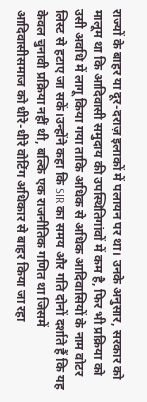राज्यों के बाहर या दूर-दराज़ इलाकों में पलायन पर था। उनके अनुसार, सरकार को मालूम था कि आदिवासी समुदाय की उपस्थितिगांवों में कम है, फिर भी प्रक्रिया को उसी अवधि में लागू किया गया ताकि अधिक से अधिक आदिवासियों के नाम वोटर लिस्ट से हटाए जा सकें।उन्होंने कहा कि SIR का समय और गति दोनों दर्शाते हैं कि यह केवल चुनावी प्रक्रिया नहीं थी, बल्कि एक राजनीतिक गणित था जिसमें आदिवासीसमाज को धीरे-धीरे वोटिंग अधिकार से बाहर किया जा रहा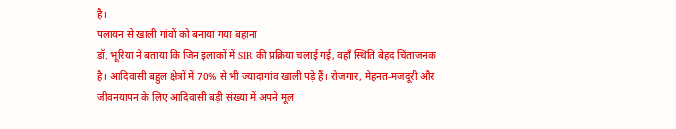है।
पलायन से खाली गांवों को बनाया गया बहाना
डॉ. भूरिया ने बताया कि जिन इलाकों में SIR की प्रक्रिया चलाई गई, वहाँ स्थिति बेहद चिंताजनक है। आदिवासी बहुल क्षेत्रों में 70% से भी ज्यादागांव खाली पड़े हैं। रोजगार, मेहनत-मजदूरी और जीवनयापन के लिए आदिवासी बड़ी संख्या में अपने मूल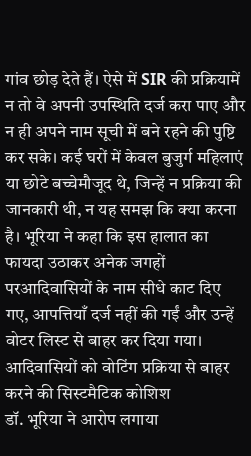गांव छोड़ देते हैं। ऐसे में SIR की प्रक्रियामें न तो वे अपनी उपस्थिति दर्ज करा पाए और न ही अपने नाम सूची में बने रहने की पुष्टि कर सके। कई घरों में केवल बुजुर्ग महिलाएं या छोटे बच्चेमौजूद थे, जिन्हें न प्रक्रिया की जानकारी थी, न यह समझ कि क्या करना है। भूरिया ने कहा कि इस हालात का फायदा उठाकर अनेक जगहों परआदिवासियों के नाम सीधे काट दिए गए, आपत्तियाँ दर्ज नहीं की गईं और उन्हें वोटर लिस्ट से बाहर कर दिया गया।
आदिवासियों को वोटिंग प्रक्रिया से बाहर करने की सिस्टमैटिक कोशिश
डॉ. भूरिया ने आरोप लगाया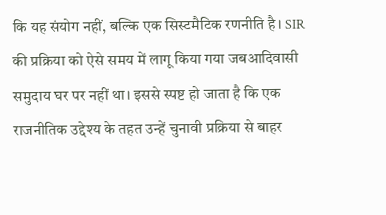कि यह संयोग नहीं, बल्कि एक सिस्टमैटिक रणनीति है। SIR की प्रक्रिया को ऐसे समय में लागू किया गया जबआदिवासी समुदाय घर पर नहीं था। इससे स्पष्ट हो जाता है कि एक राजनीतिक उद्देश्य के तहत उन्हें चुनावी प्रक्रिया से बाहर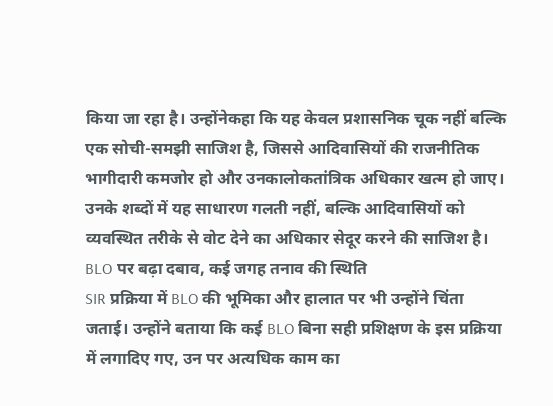किया जा रहा है। उन्होंनेकहा कि यह केवल प्रशासनिक चूक नहीं बल्कि एक सोची-समझी साजिश है, जिससे आदिवासियों की राजनीतिक भागीदारी कमजोर हो और उनकालोकतांत्रिक अधिकार खत्म हो जाए। उनके शब्दों में यह साधारण गलती नहीं, बल्कि आदिवासियों को व्यवस्थित तरीके से वोट देने का अधिकार सेदूर करने की साजिश है।
BLO पर बढ़ा दबाव, कई जगह तनाव की स्थिति
SIR प्रक्रिया में BLO की भूमिका और हालात पर भी उन्होंने चिंता जताई। उन्होंने बताया कि कई BLO बिना सही प्रशिक्षण के इस प्रक्रिया में लगादिए गए, उन पर अत्यधिक काम का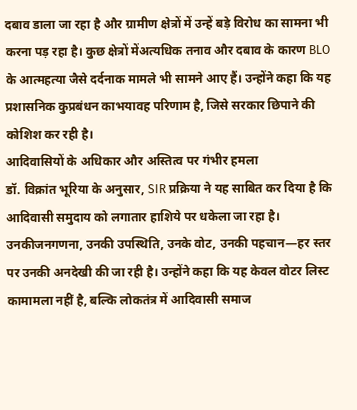दबाव डाला जा रहा है और ग्रामीण क्षेत्रों में उन्हें बड़े विरोध का सामना भी करना पड़ रहा है। कुछ क्षेत्रों मेंअत्यधिक तनाव और दबाव के कारण BLO के आत्महत्या जैसे दर्दनाक मामले भी सामने आए हैं। उन्होंने कहा कि यह प्रशासनिक कुप्रबंधन काभयावह परिणाम है, जिसे सरकार छिपाने की कोशिश कर रही है।
आदिवासियों के अधिकार और अस्तित्व पर गंभीर हमला
डॉ. विक्रांत भूरिया के अनुसार, SIR प्रक्रिया ने यह साबित कर दिया है कि आदिवासी समुदाय को लगातार हाशिये पर धकेला जा रहा है। उनकीजनगणना, उनकी उपस्थिति, उनके वोट, उनकी पहचान—हर स्तर पर उनकी अनदेखी की जा रही है। उन्होंने कहा कि यह केवल वोटर लिस्ट कामामला नहीं है, बल्कि लोकतंत्र में आदिवासी समाज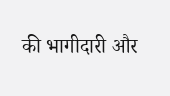की भागीदारी और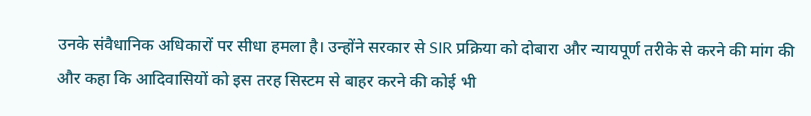उनके संवैधानिक अधिकारों पर सीधा हमला है। उन्होंने सरकार से SIR प्रक्रिया को दोबारा और न्यायपूर्ण तरीके से करने की मांग की और कहा कि आदिवासियों को इस तरह सिस्टम से बाहर करने की कोई भी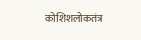कोशिशलोकतंत्र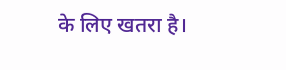के लिए खतरा है।